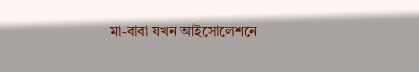মা-বাবা যখন আইসোলেশনে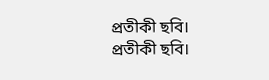প্রতীকী ছবি।
প্রতীকী ছবি।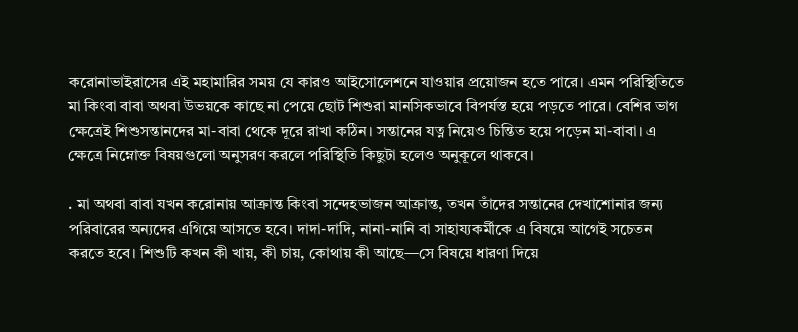করোনাভাইরাসের এই মহামারির সময় যে কারও আইসোলেশনে যাওয়ার প্রয়োজন হতে পারে। এমন পরিস্থিতিতে মা কিংবা বাবা অথবা উভয়কে কাছে না পেয়ে ছোট শিশুরা মানসিকভাবে বিপর্যস্ত হয়ে পড়তে পারে। বেশির ভাগ ক্ষেত্রেই শিশুসন্তানদের মা-বাবা থেকে দূরে রাখা কঠিন। সন্তানের যত্ন নিয়েও চিন্তিত হয়ে পড়েন মা-বাবা। এ ক্ষেত্রে নিম্নোক্ত বিষয়গুলো অনুসরণ করলে পরিস্থিতি কিছুটা হলেও অনুকূলে থাকবে।

. মা অথবা বাবা যখন করোনায় আক্রান্ত কিংবা সন্দেহভাজন আক্রান্ত, তখন তাঁদের সন্তানের দেখাশোনার জন্য পরিবারের অন্যদের এগিয়ে আসতে হবে। দাদা-দাদি, নানা-নানি বা সাহায্যকর্মীকে এ বিষয়ে আগেই সচেতন করতে হবে। শিশুটি কখন কী খায়, কী চায়, কোথায় কী আছে—সে বিষয়ে ধারণা দিয়ে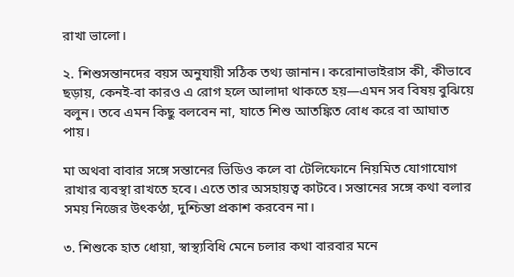রাখা ভালো।

২. শিশুসন্তানদের বয়স অনুযায়ী সঠিক তথ্য জানান। করোনাভাইরাস কী, কীভাবে ছড়ায়, কেনই-বা কারও এ রোগ হলে আলাদা থাকতে হয়—এমন সব বিষয় বুঝিয়ে বলুন। তবে এমন কিছু বলবেন না, যাতে শিশু আতঙ্কিত বোধ করে বা আঘাত পায়।

মা অথবা বাবার সঙ্গে সন্তানের ভিডিও কলে বা টেলিফোনে নিয়মিত যোগাযোগ রাখার ব্যবস্থা রাখতে হবে। এতে তার অসহায়ত্ব কাটবে। সন্তানের সঙ্গে কথা বলার সময় নিজের উৎকণ্ঠা, দুশ্চিন্তা প্রকাশ করবেন না।

৩. শিশুকে হাত ধোয়া, স্বাস্থ্যবিধি মেনে চলার কথা বারবার মনে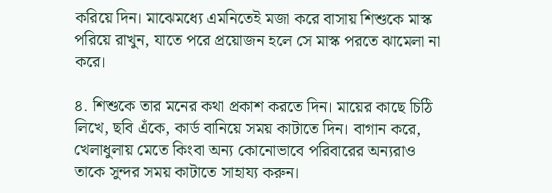করিয়ে দিন। মাঝেমধ্যে এমনিতেই মজা করে বাসায় শিশুকে মাস্ক পরিয়ে রাখুন, যাতে পরে প্রয়োজন হলে সে মাস্ক পরতে ঝামেলা না করে।

৪. শিশুকে তার মনের কথা প্রকাশ করতে দিন। মায়ের কাছে চিঠি লিখে, ছবি এঁকে, কার্ড বানিয়ে সময় কাটাতে দিন। বাগান করে, খেলাধুলায় মেতে কিংবা অন্য কোনোভাবে পরিবারের অন্যরাও তাকে সুন্দর সময় কাটাতে সাহায্য করুন।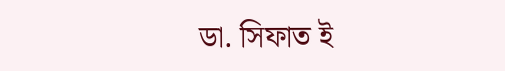ডা. সিফাত ই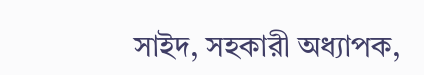সাইদ, সহকারী অধ্যাপক,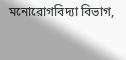মনোরোগবিদ্যা বিভাগ,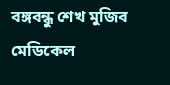বঙ্গবন্ধু শেখ মুজিব মেডিকেল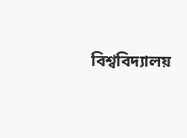বিশ্ববিদ্যালয়